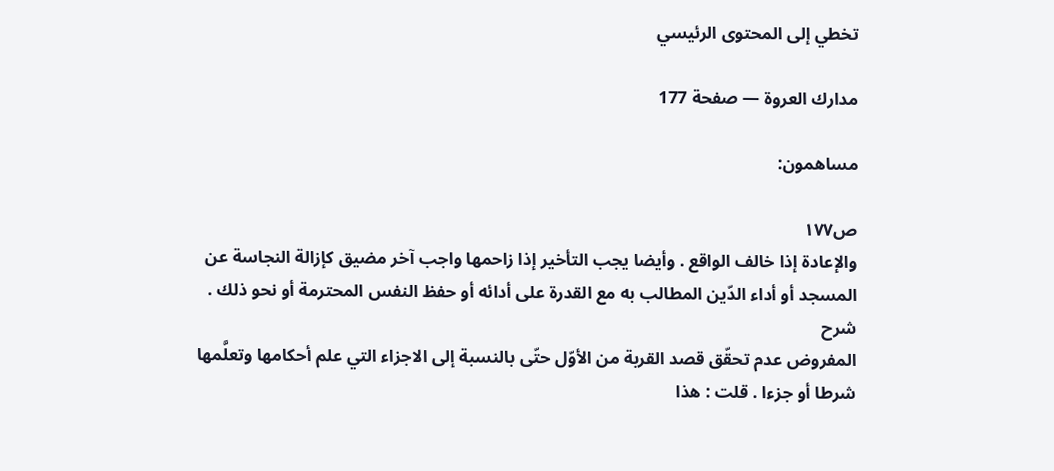تخطي إلى المحتوى الرئيسي

مدارك العروة — صفحة 177

مساهمون:

ص١٧٧
والإعادة إذا خالف الواقع . وأيضا يجب التأخير إذا زاحمها واجب آخر مضيق كإزالة النجاسة عن المسجد أو أداء الدّين المطالب به مع القدرة على أدائه أو حفظ النفس المحترمة أو نحو ذلك .
شرح
المفروض عدم تحقّق قصد القربة من الأوّل حتّى بالنسبة إلى الاجزاء التي علم أحكامها وتعلَّمها شرطا أو جزءا . قلت : هذا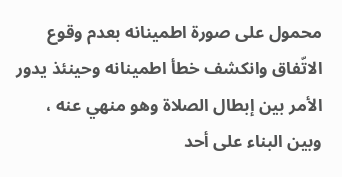محمول على صورة اطمينانه بعدم وقوع الاتّفاق وانكشف خطأ اطمينانه وحينئذ يدور الأمر بين إبطال الصلاة وهو منهي عنه ، وبين البناء على أحد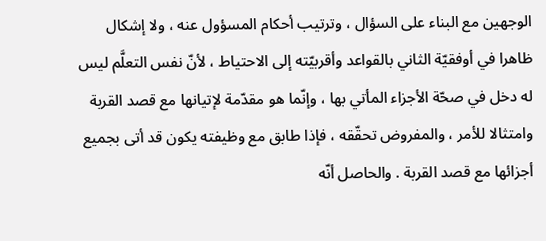الوجهين مع البناء على السؤال ، وترتيب أحكام المسؤول عنه ، ولا إشكال ظاهرا في أوفقيّة الثاني بالقواعد وأقربيّته إلى الاحتياط ، لأنّ نفس التعلَّم ليس له دخل في صحّة الأجزاء المأتي بها ، وإنّما هو مقدّمة لإتيانها مع قصد القربة وامتثالا للأمر ، والمفروض تحقّقه ، فإذا طابق مع وظيفته يكون قد أتى بجميع أجزائها مع قصد القربة . والحاصل أنّه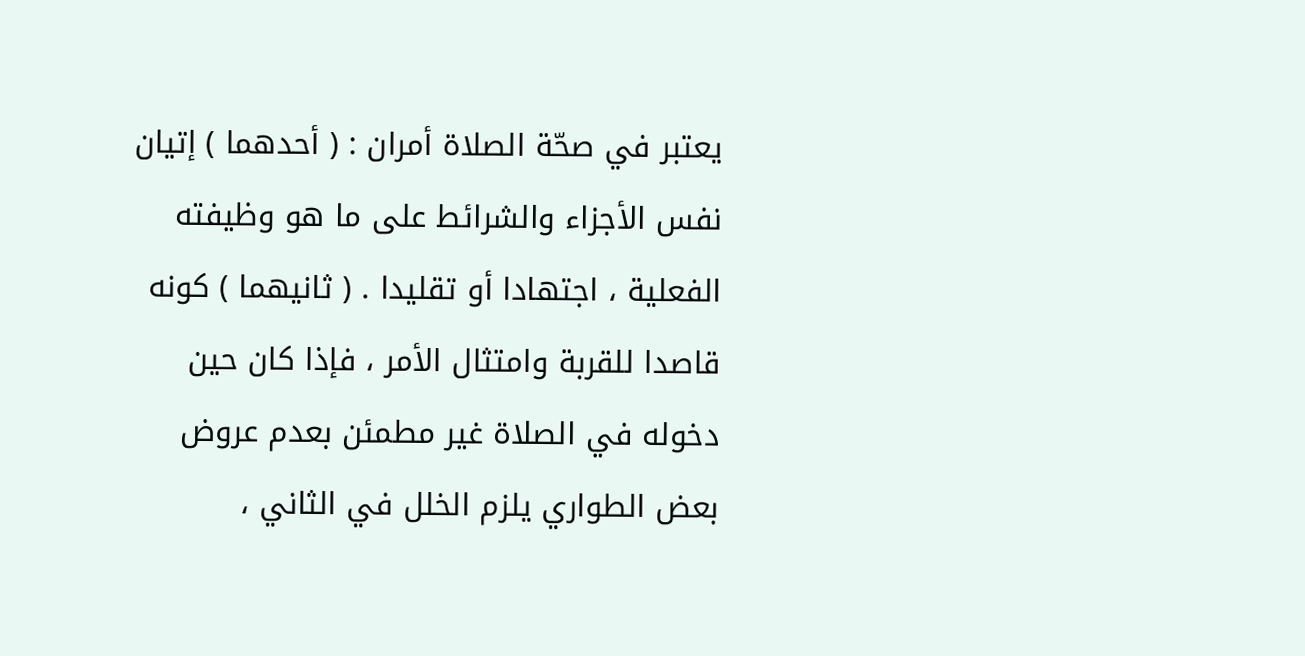يعتبر في صحّة الصلاة أمران : ( أحدهما ) إتيان نفس الأجزاء والشرائط على ما هو وظيفته الفعلية ، اجتهادا أو تقليدا . ( ثانيهما ) كونه قاصدا للقربة وامتثال الأمر ، فإذا كان حين دخوله في الصلاة غير مطمئن بعدم عروض بعض الطواري يلزم الخلل في الثاني ،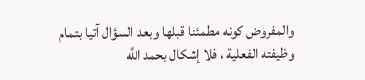والمفروض كونه مطمئنا قبلها وبعد السؤال آتيا بتمام وظيفته الفعلية ، فلا إشكال بحمد اللَّه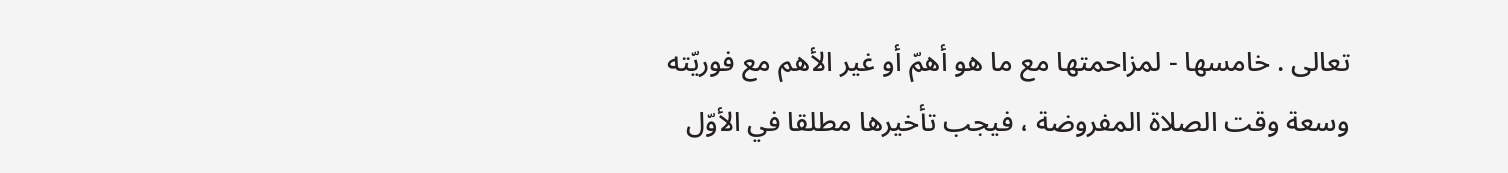تعالى . خامسها - لمزاحمتها مع ما هو أهمّ أو غير الأهم مع فوريّته وسعة وقت الصلاة المفروضة ، فيجب تأخيرها مطلقا في الأوّل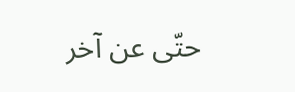حتّى عن آخر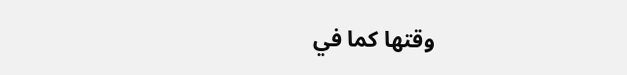وقتها كما في